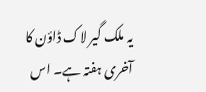یہ ملک گیر لاک ڈاؤن کا آخری ہفتہ ہے۔ اس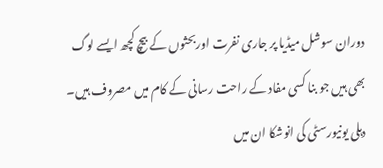دوران سوشل میڈیا پر جاری نفرت اوربحثوں کے بیچ کچھ ایسے لوگ بھی ہیں جو بنا کسی مفاد کے راحت رسانی کے کام میں مصروف ہیں۔ دہلی یونیورسٹی کی انوشکا ان میں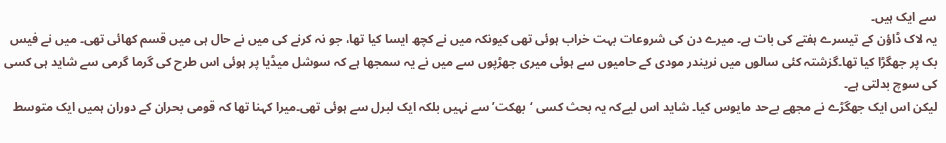سے ایک ہیں۔
یہ لاک ڈاؤن کے تیسرے ہفتے کی بات ہے۔ میرے دن کی شروعات بہت خراب ہوئی تھی کیونکہ میں نے کچھ ایسا کیا تھا، جو نہ کرنے کی میں نے حال ہی میں قسم کھائی تھی۔ میں نے فیس بک پر جھگڑا کیا تھا۔گزشتہ کئی سالوں میں نریندر مودی کے حامیوں سے ہوئی میری جھڑپوں سے میں نے یہ سمجھا ہے کہ سوشل میڈیا پر ہوئی اس طرح کی گرما گرمی سے شاید ہی کسی کی سوچ بدلتی ہے۔
لیکن اس ایک جھگڑے نے مجھے بےحد مایوس کیا۔ شاید اس لیےکہ یہ بحث کسی ‘بھکت’ سے نہیں بلکہ ایک لبرل سے ہوئی تھی۔میرا کہنا تھا کہ قومی بحران کے دوران ہمیں ایک متوسط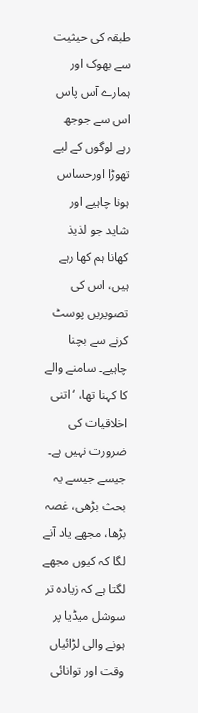طبقہ کی حیثیت سے بھوک اور ہمارے آس پاس اس سے جوجھ رہے لوگوں کے لیے تھوڑا اورحساس ہونا چاہیے اور شاید جو لذیذ کھانا ہم کھا رہے ہیں، اس کی تصویریں پوسٹ کرنے سے بچنا چاہیے۔ سامنے والے کا کہنا تھا، ‘اتنی اخلاقیات کی ضرورت نہیں ہے۔
جیسے جیسے یہ بحث بڑھی، غصہ بڑھا، مجھے یاد آنے لگا کہ کیوں مجھے لگتا ہے کہ زیادہ تر سوشل میڈیا پر ہونے والی لڑائیاں وقت اور توانائی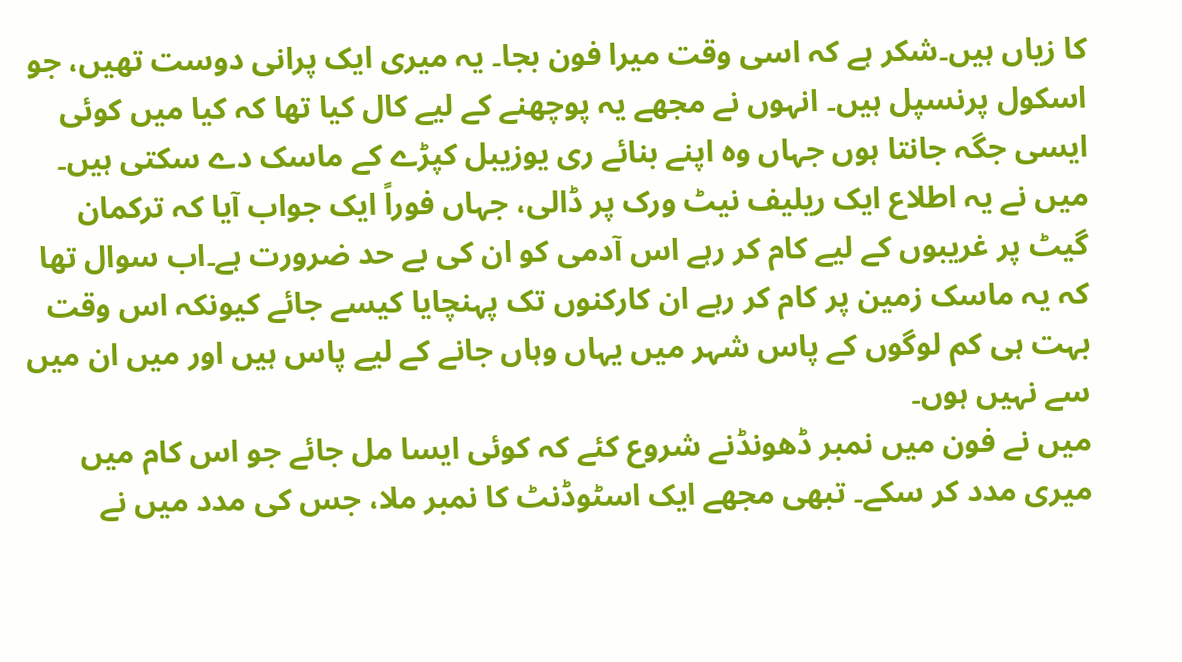کا زیاں ہیں۔شکر ہے کہ اسی وقت میرا فون بجا۔ یہ میری ایک پرانی دوست تھیں، جو اسکول پرنسپل ہیں۔ انہوں نے مجھے یہ پوچھنے کے لیے کال کیا تھا کہ کیا میں کوئی ایسی جگہ جانتا ہوں جہاں وہ اپنے بنائے ری یوزیبل کپڑے کے ماسک دے سکتی ہیں۔
میں نے یہ اطلاع ایک ریلیف نیٹ ورک پر ڈالی، جہاں فوراً ایک جواب آیا کہ ترکمان گیٹ پر غریبوں کے لیے کام کر رہے اس آدمی کو ان کی بے حد ضرورت ہے۔اب سوال تھا کہ یہ ماسک زمین پر کام کر رہے ان کارکنوں تک پہنچایا کیسے جائے کیونکہ اس وقت بہت ہی کم لوگوں کے پاس شہر میں یہاں وہاں جانے کے لیے پاس ہیں اور میں ان میں سے نہیں ہوں۔
میں نے فون میں نمبر ڈھونڈنے شروع کئے کہ کوئی ایسا مل جائے جو اس کام میں میری مدد کر سکے۔ تبھی مجھے ایک اسٹوڈنٹ کا نمبر ملا، جس کی مدد میں نے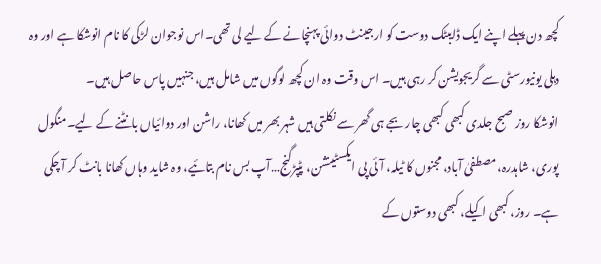کچھ دن پہلے اپنے ایک ڈایبٹک دوست کو ارجینٹ دوائی پہنچانے کے لیے لی تھی۔اس نوجوان لڑکی کا نام انوشکا ہے اور وہ دہلی یونیورسٹی سے گریجویشن کر رہی ہیں۔ اس وقت وہ ان کچھ لوگوں میں شامل ہیں، جنہیں پاس حاصل ہیں۔
انوشکا روز صبح جلدی کبھی کبھی چار بجے ہی گھر سے نکلتی ہیں شہر بھر میں کھانا، راشن اور دوائیاں بانٹنے کے لیے۔منگول پوری، شاہدرہ، مصطفیٰ آباد، مجنوں کا ٹیلہ، آئی پی ایکسٹینشن، پٹپڑگنج…آپ بس نام بتائیے، وہ شاید وہاں کھانا بانٹ کر آ چکی ہے۔ روز، کبھی اکیلے، کبھی دوستوں کے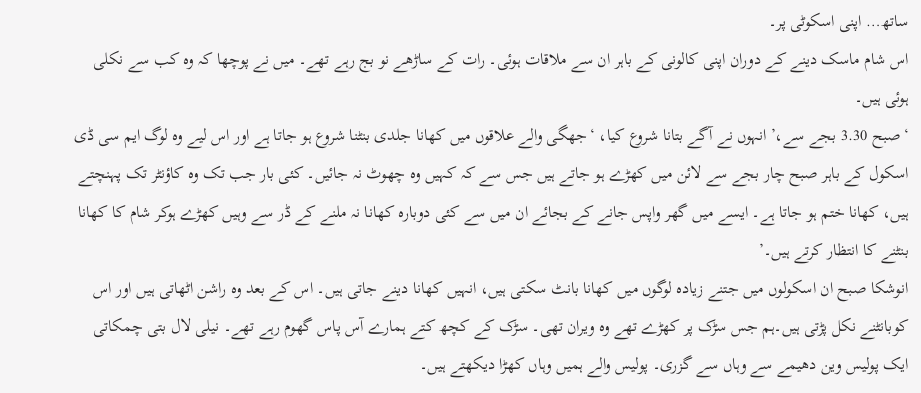ساتھ… اپنی اسکوٹی پر۔
اس شام ماسک دینے کے دوران اپنی کالونی کے باہر ان سے ملاقات ہوئی۔ رات کے ساڑھے نو بج رہے تھے۔ میں نے پوچھا کہ وہ کب سے نکلی ہوئی ہیں۔
‘صبح 3.30 بجے سے،’ انہوں نے آگے بتانا شروع کیا، ‘جھگی والے علاقوں میں کھانا جلدی بنٹنا شروع ہو جاتا ہے اور اس لیے وہ لوگ ایم سی ڈی اسکول کے باہر صبح چار بجے سے لائن میں کھڑے ہو جاتے ہیں جس سے کہ کہیں وہ چھوٹ نہ جائیں۔ کئی بار جب تک وہ کاؤنٹر تک پہنچتے ہیں، کھانا ختم ہو جاتا ہے۔ ایسے میں گھر واپس جانے کے بجائے ان میں سے کئی دوبارہ کھانا نہ ملنے کے ڈر سے وہیں کھڑے ہوکر شام کا کھانا بنٹنے کا انتظار کرتے ہیں۔’
انوشکا صبح ان اسکولوں میں جتنے زیادہ لوگوں میں کھانا بانٹ سکتی ہیں، انہیں کھانا دینے جاتی ہیں۔ اس کے بعد وہ راشن اٹھاتی ہیں اور اس کوبانٹنے نکل پڑتی ہیں۔ہم جس سڑک پر کھڑے تھے وہ ویران تھی۔ سڑک کے کچھ کتے ہمارے آس پاس گھوم رہے تھے۔ نیلی لال بتی چمکاتی ایک پولیس وین دھیمے سے وہاں سے گزری۔ پولیس والے ہمیں وہاں کھڑا دیکھتے ہیں۔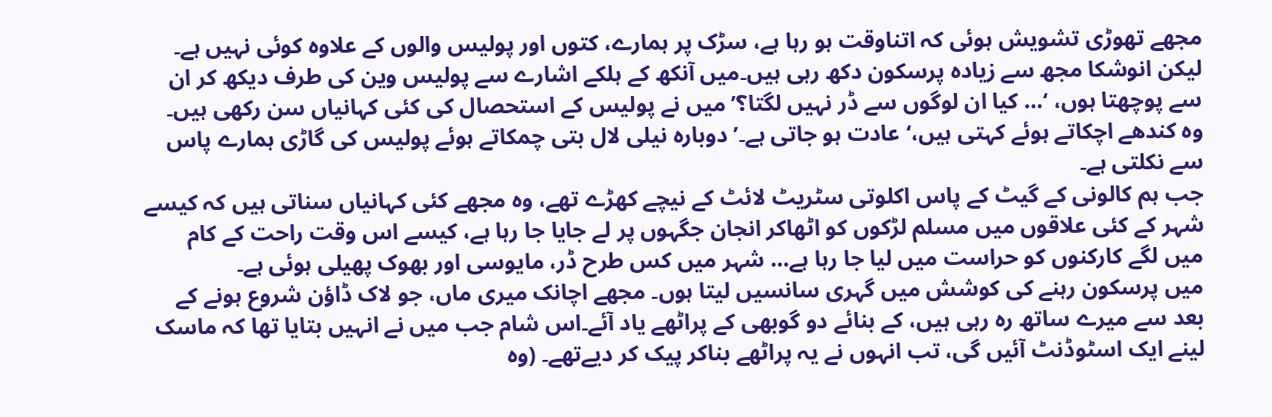مجھے تھوڑی تشویش ہوئی کہ اتناوقت ہو رہا ہے، سڑک پر ہمارے، کتوں اور پولیس والوں کے علاوہ کوئی نہیں ہے۔ لیکن انوشکا مجھ سے زیادہ پرسکون دکھ رہی ہیں۔میں آنکھ کے ہلکے اشارے سے پولیس وین کی طرف دیکھ کر ان سے پوچھتا ہوں، ‘… کیا ان لوگوں سے ڈر نہیں لگتا؟’ میں نے پولیس کے استحصال کی کئی کہانیاں سن رکھی ہیں۔
وہ کندھے اچکاتے ہوئے کہتی ہیں،‘عادت ہو جاتی ہے۔’ دوبارہ نیلی لال بتی چمکاتے ہوئے پولیس کی گاڑی ہمارے پاس سے نکلتی ہے۔
جب ہم کالونی کے گیٹ کے پاس اکلوتی سٹریٹ لائٹ کے نیچے کھڑے تھے، وہ مجھے کئی کہانیاں سناتی ہیں کہ کیسے شہر کے کئی علاقوں میں مسلم لڑکوں کو اٹھاکر انجان جگہوں پر لے جایا جا رہا ہے، کیسے اس وقت راحت کے کام میں لگے کارکنوں کو حراست میں لیا جا رہا ہے… شہر میں کس طرح ڈر، مایوسی اور بھوک پھیلی ہوئی ہے۔
میں پرسکون رہنے کی کوشش میں گہری سانسیں لیتا ہوں۔ مجھے اچانک میری ماں، جو لاک ڈاؤن شروع ہونے کے بعد سے میرے ساتھ رہ رہی ہیں، کے بنائے دو گوبھی کے پراٹھے یاد آئے۔اس شام جب میں نے انہیں بتایا تھا کہ ماسک لینے ایک اسٹوڈنٹ آئیں گی، تب انہوں نے یہ پراٹھے بناکر پیک کر دیےتھے۔ (وہ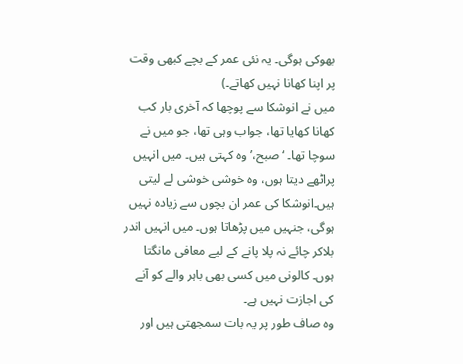بھوکی ہوگی۔ یہ نئی عمر کے بچے کبھی وقت پر اپنا کھانا نہیں کھاتے۔)
میں نے انوشکا سے پوچھا کہ آخری بار کب کھانا کھایا تھا، جواب وہی تھا، جو میں نے سوچا تھا۔ ‘صبح،’ وہ کہتی ہیں۔ میں انہیں پراٹھے دیتا ہوں، وہ خوشی خوشی لے لیتی ہیں۔انوشکا کی عمر ان بچوں سے زیادہ نہیں ہوگی، جنہیں میں پڑھاتا ہوں۔ میں انہیں اندر بلاکر چائے نہ پلا پانے کے لیے معافی مانگتا ہوں۔ کالونی میں کسی بھی باہر والے کو آنے کی اجازت نہیں ہے۔
وہ صاف طور پر یہ بات سمجھتی ہیں اور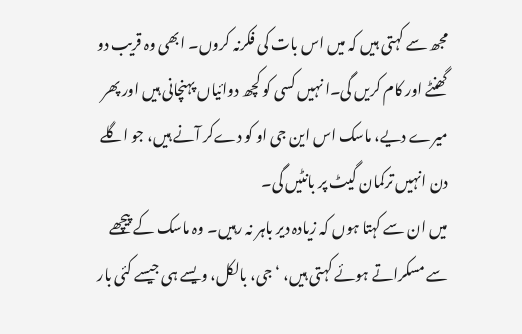مجھ سے کہتی ہیں کہ میں اس بات کی فکرنہ کروں۔ ابھی وہ قریب دو گھنٹے اور کام کریں گی۔ا نہیں کسی کو کچھ دوائیاں پہنچانی ہیں اور پھر میرے دیے، ماسک اس این جی او کو دےکر آنے ہیں، جو اگلے دن انہیں ترکمان گیٹ پر بانٹیں گی۔
میں ان سے کہتا ہوں کہ زیادہ دیر باہر نہ رہیں۔ وہ ماسک کے پیچھے سے مسکراتے ہوئے کہتی ہیں، ‘جی، بالکل، ویسے ہی جیسے کئی بار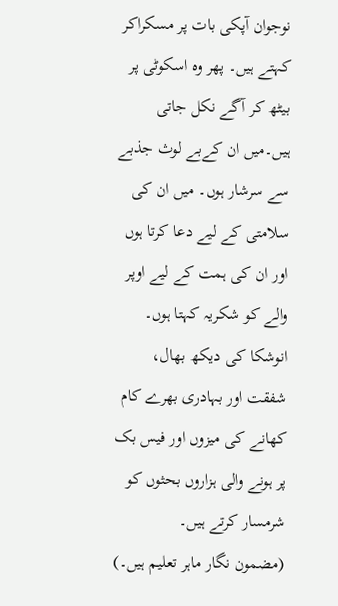نوجوان آپکی بات پر مسکراکر کہتے ہیں۔ پھر وہ اسکوٹی پر بیٹھ کر آگے نکل جاتی ہیں۔میں ان کےبے لوث جذبے سے سرشار ہوں۔ میں ان کی سلامتی کے لیے دعا کرتا ہوں اور ان کی ہمت کے لیے اوپر والے کو شکریہ کہتا ہوں۔
انوشکا کی دیکھ بھال، شفقت اور بہادری بھرے کام کھانے کی میزوں اور فیس بک پر ہونے والی ہزاروں بحثوں کو شرمسار کرتے ہیں۔
(مضمون نگار ماہر تعلیم ہیں۔)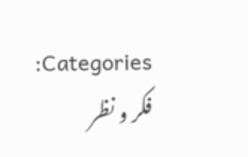Categories: فکر و نظر